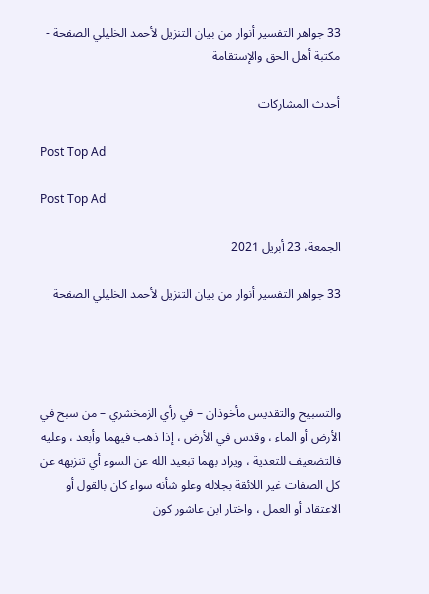33 جواهر التفسير أنوار من بيان التنزيل لأحمد الخليلي الصفحة - مكتبة أهل الحق والإستقامة

أحدث المشاركات

Post Top Ad

Post Top Ad

الجمعة، 23 أبريل 2021

33 جواهر التفسير أنوار من بيان التنزيل لأحمد الخليلي الصفحة




والتسبيح والتقديس مأخوذان – في رأي الزمخشري – من سبح في الأرض أو الماء ، وقدس في الأرض ، إذا ذهب فيهما وأبعد ، وعليه فالتضعيف للتعدية ، ويراد بهما تبعيد الله عن السوء أي تنزيهه عن كل الصفات غير اللائقة بجلاله وعلو شأنه سواء كان بالقول أو الاعتقاد أو العمل ، واختار ابن عاشور كون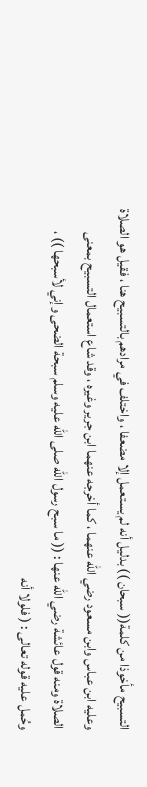التسبيح مأخوذا من كلمة(( سبحان )) بدليل أنه لم يستعمل إلا مضعفا ، واختلف في مرادهم بالتسبيح هنا ، فقيل هو الصلاة وعليه ابن عباس وابن مسعود رضي الله عنهما ، كما أخرجه عنهما ابن جرير وغيره ، وقد شاع استعمال التسبيح بمعنى الصلاة ومنه قول عائشة رضي الله عنها : (( ما سبح رسول الله صلى الله عليه وسلم سبحة الضحى وإني لأسبحها )) ، وحُمل عليه قوله تعالى : ( فلولا أنه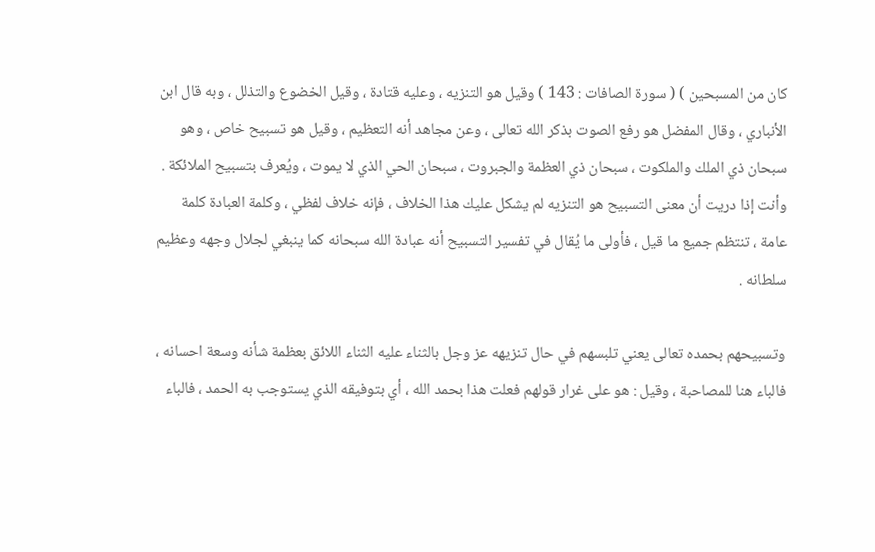كان من المسبحين ) ( سورة الصافات : 143 ) وقيل هو التنزيه ، وعليه قتادة ، وقيل الخضوع والتذلل ، وبه قال ابن الأنباري ، وقال المفضل هو رفع الصوت بذكر الله تعالى ، وعن مجاهد أنه التعظيم ، وقيل هو تسبيح خاص ، وهو سبحان ذي الملك والملكوت ، سبحان ذي العظمة والجبروت ، سبحان الحي الذي لا يموت ، ويُعرف بتسبيح الملائكة .
وأنت إذا دريت أن معنى التسبيح هو التنزيه لم يشكل عليك هذا الخلاف ، فإنه خلاف لفظي ، وكلمة العبادة كلمة عامة ، تنتظم جميع ما قيل ، فأولى ما يُقال في تفسير التسبيح أنه عبادة الله سبحانه كما ينبغي لجلال وجهه وعظيم سلطانه .

وتسبيحهم بحمده تعالى يعني تلبسهم في حال تنزيهه عز وجل بالثناء عليه الثناء اللائق بعظمة شأنه وسعة احسانه ، فالباء هنا للمصاحبة ، وقيل : هو على غرار قولهم فعلت هذا بحمد الله ، أي بتوفيقه الذي يستوجب به الحمد ، فالباء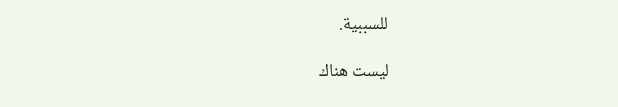للسببية.

ليست هناك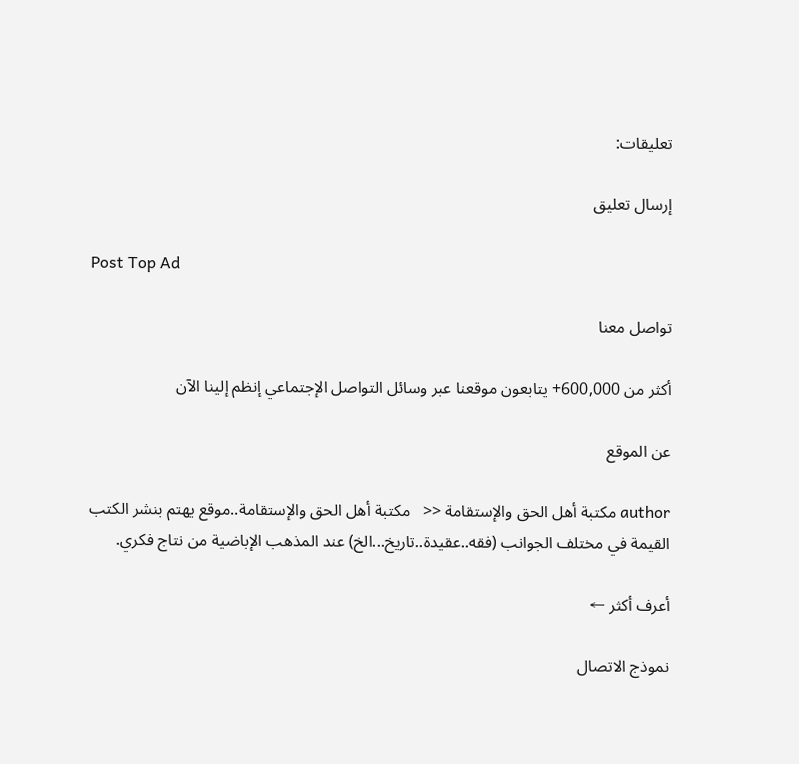تعليقات:

إرسال تعليق

Post Top Ad

تواصل معنا

أكثر من 600,000+ يتابعون موقعنا عبر وسائل التواصل الإجتماعي إنظم إلينا الآن

عن الموقع

author مكتبة أهل الحق والإستقامة <<   مكتبة أهل الحق والإستقامة..موقع يهتم بنشر الكتب القيمة في مختلف الجوانب (فقه..عقيدة..تاريخ...الخ) عند المذهب الإباضية من نتاج فكري.

أعرف أكثر ←

نموذج الاتصال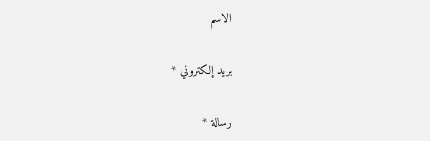الاسم

بريد إلكتروني *

رسالة *